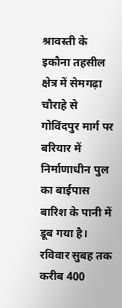श्रावस्ती के इकौना तहसील क्षेत्र में सेमगढ़ा चौराहे से गोविंदपुर मार्ग पर बरियार में निर्माणाधीन पुल का बाईपास बारिश के पानी में डूब गया है। रविवार सुबह तक करीब 400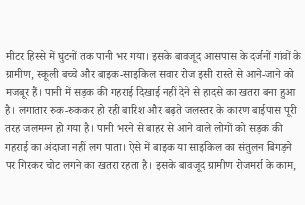मीटर हिस्से में घुटनों तक पानी भर गया। इसके बावजूद आसपास के दर्जनों गांवों के ग्रामीण, स्कूली बच्चे और बाइक-साइकिल सवार रोज इसी रास्ते से आने-जाने को मजबूर हैं। पानी में सड़क की गहराई दिखाई नहीं देने से हादसे का खतरा बना हुआ है। लगातार रुक-रुककर हो रही बारिश और बढ़ते जलस्तर के कारण बाईपास पूरी तरह जलमग्न हो गया है। पानी भरने से बाहर से आने वाले लोगों को सड़क की गहराई का अंदाजा नहीं लग पाता। ऐसे में बाइक या साइकिल का संतुलन बिगड़ने पर गिरकर चोट लगने का खतरा रहता है। इसके बावजूद ग्रामीण रोजमर्रा के काम,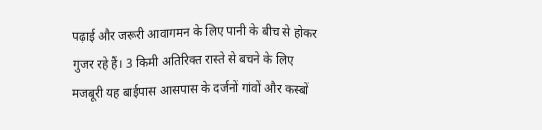पढ़ाई और जरूरी आवागमन के लिए पानी के बीच से होकर गुजर रहे हैं। 3 किमी अतिरिक्त रास्ते से बचने के लिए मजबूरी यह बाईपास आसपास के दर्जनों गांवों और कस्बों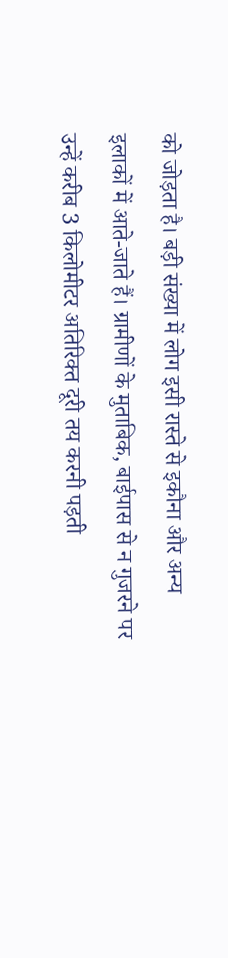को जोड़ता है। बड़ी संख्या में लोग इसी रास्ते से इकौना और अन्य इलाकों में आते-जाते हैं। ग्रामीणों के मुताबिक, बाईपास से न गुजरने पर उन्हें करीब 3 किलोमीटर अतिरिक्त दूरी तय करनी पड़ती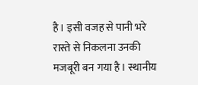है। इसी वजह से पानी भरे रास्ते से निकलना उनकी मजबूरी बन गया है। स्थानीय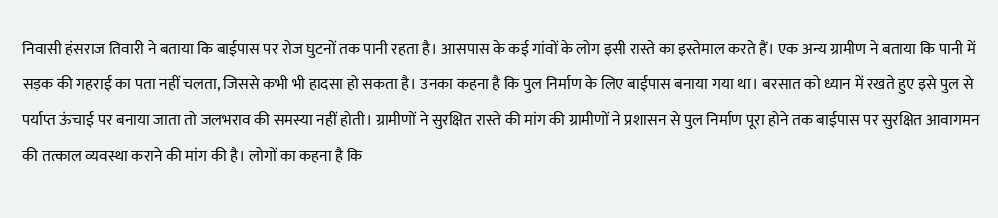निवासी हंसराज तिवारी ने बताया कि बाईपास पर रोज घुटनों तक पानी रहता है। आसपास के कई गांवों के लोग इसी रास्ते का इस्तेमाल करते हैं। एक अन्य ग्रामीण ने बताया कि पानी में सड़क की गहराई का पता नहीं चलता, जिससे कभी भी हादसा हो सकता है। उनका कहना है कि पुल निर्माण के लिए बाईपास बनाया गया था। बरसात को ध्यान में रखते हुए इसे पुल से पर्याप्त ऊंचाई पर बनाया जाता तो जलभराव की समस्या नहीं होती। ग्रामीणों ने सुरक्षित रास्ते की मांग की ग्रामीणों ने प्रशासन से पुल निर्माण पूरा होने तक बाईपास पर सुरक्षित आवागमन की तत्काल व्यवस्था कराने की मांग की है। लोगों का कहना है कि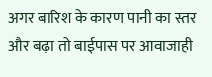अगर बारिश के कारण पानी का स्तर और बढ़ा तो बाईपास पर आवाजाही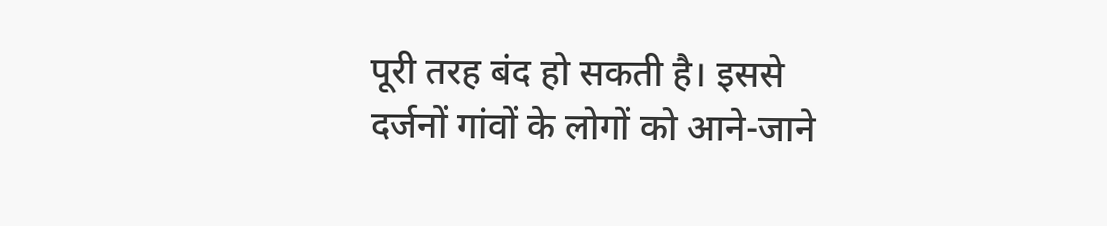पूरी तरह बंद हो सकती है। इससे दर्जनों गांवों के लोगों को आने-जाने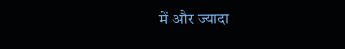में और ज्यादा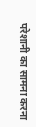परेशानी का सामना करना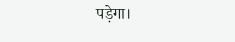पड़ेगा।